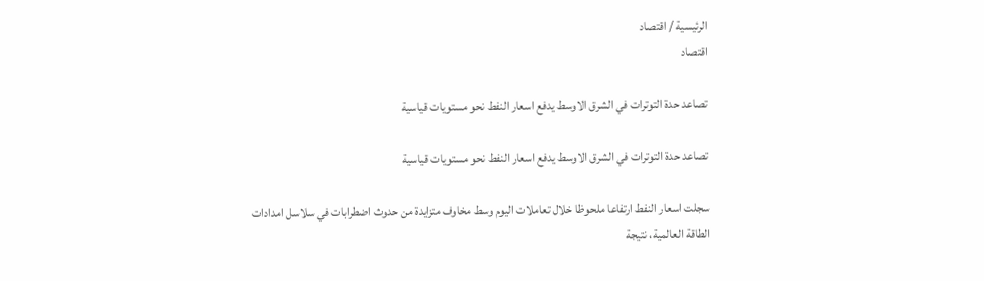الرئيسية / اقتصاد
اقتصاد

تصاعد حدة التوترات في الشرق الاوسط يدفع اسعار النفط نحو مستويات قياسية

تصاعد حدة التوترات في الشرق الاوسط يدفع اسعار النفط نحو مستويات قياسية

سجلت اسعار النفط ارتفاعا ملحوظا خلال تعاملات اليوم وسط مخاوف متزايدة من حدوث اضطرابات في سلاسل امدادات الطاقة العالمية، نتيجة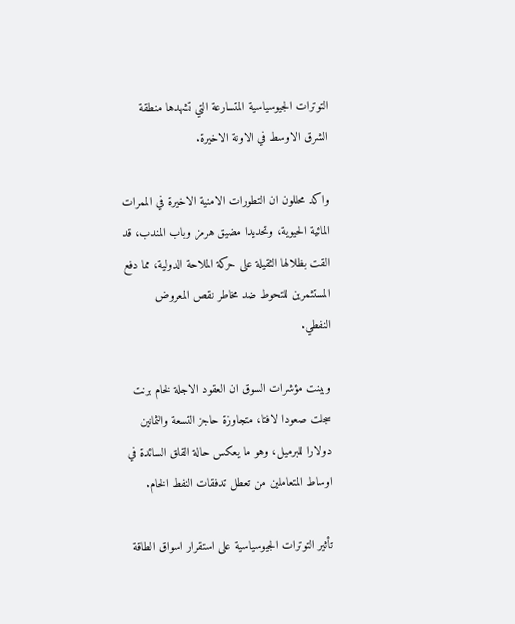التوترات الجيوسياسية المتسارعة التي تشهدها منطقة الشرق الاوسط في الاونة الاخيرة.

واكد محللون ان التطورات الامنية الاخيرة في الممرات المائية الحيوية، وتحديدا مضيق هرمز وباب المندب، قد القت بظلالها الثقيلة على حركة الملاحة الدولية، مما دفع المستثمرين للتحوط ضد مخاطر نقص المعروض النفطي.

وبينت مؤشرات السوق ان العقود الاجلة لخام برنت سجلت صعودا لافتا، متجاوزة حاجز التسعة والثمانين دولارا للبرميل، وهو ما يعكس حالة القلق السائدة في اوساط المتعاملين من تعطل تدفقات النفط الخام.

تأثير التوترات الجيوسياسية على استقرار اسواق الطاقة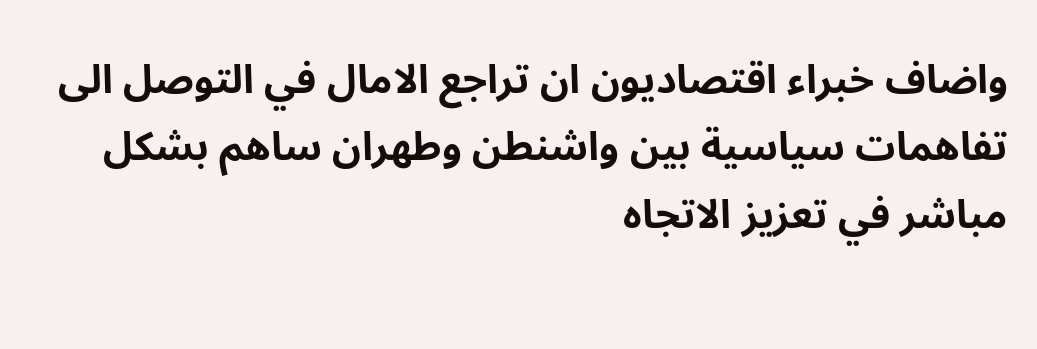واضاف خبراء اقتصاديون ان تراجع الامال في التوصل الى تفاهمات سياسية بين واشنطن وطهران ساهم بشكل مباشر في تعزيز الاتجاه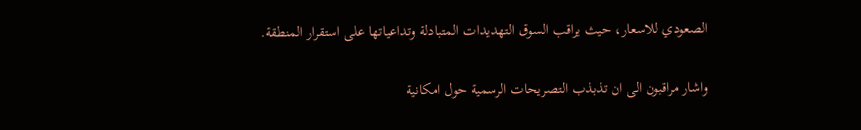الصعودي للاسعار، حيث يراقب السوق التهديدات المتبادلة وتداعياتها على استقرار المنطقة.

واشار مراقبون الى ان تذبذب التصريحات الرسمية حول امكانية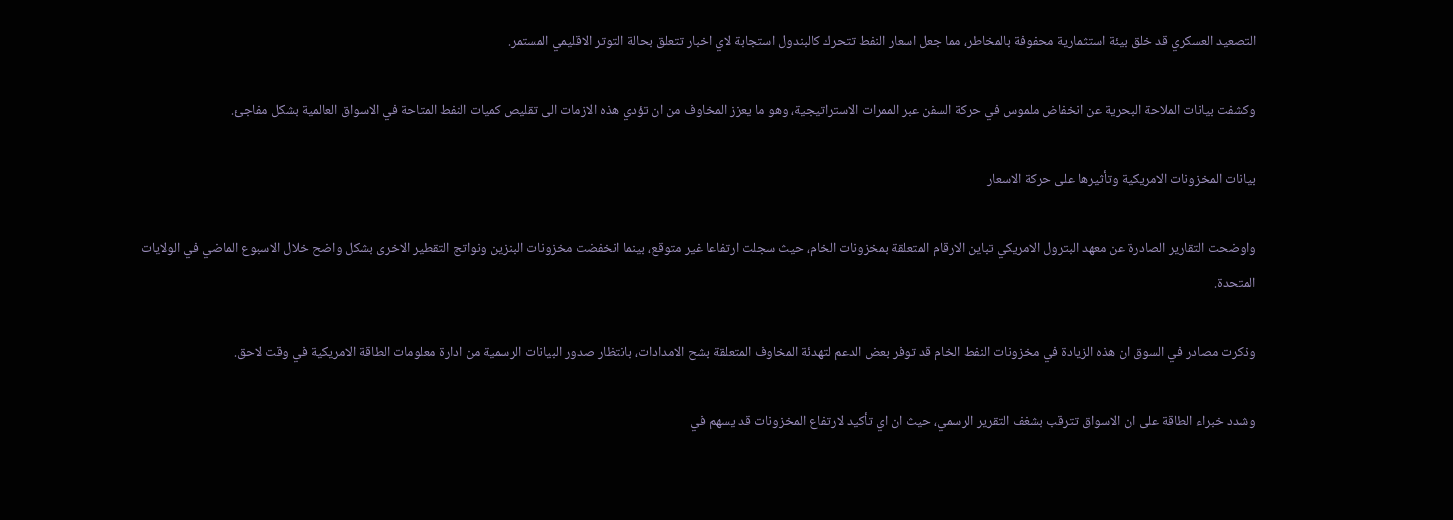التصعيد العسكري قد خلق بيئة استثمارية محفوفة بالمخاطر، مما جعل اسعار النفط تتحرك كالبندول استجابة لاي اخبار تتعلق بحالة التوتر الاقليمي المستمر.

وكشفت بيانات الملاحة البحرية عن انخفاض ملموس في حركة السفن عبر الممرات الاستراتيجية، وهو ما يعزز المخاوف من ان تؤدي هذه الازمات الى تقليص كميات النفط المتاحة في الاسواق العالمية بشكل مفاجئ.

بيانات المخزونات الامريكية وتأثيرها على حركة الاسعار

واوضحت التقارير الصادرة عن معهد البترول الامريكي تباين الارقام المتعلقة بمخزونات الخام، حيث سجلت ارتفاعا غير متوقع، بينما انخفضت مخزونات البنزين ونواتج التقطير الاخرى بشكل واضح خلال الاسبوع الماضي في الولايات المتحدة.

وذكرت مصادر في السوق ان هذه الزيادة في مخزونات النفط الخام قد توفر بعض الدعم لتهدئة المخاوف المتعلقة بشح الامدادات، بانتظار صدور البيانات الرسمية من ادارة معلومات الطاقة الامريكية في وقت لاحق.

وشدد خبراء الطاقة على ان الاسواق تترقب بشغف التقرير الرسمي، حيث ان اي تأكيد لارتفاع المخزونات قد يسهم في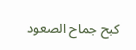كبح جماح الصعود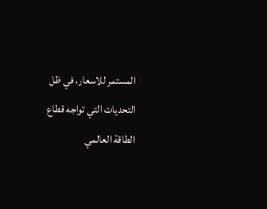المستمر للاسعار، في ظل التحديات التي تواجه قطاع الطاقة العالمي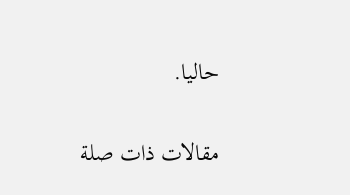حاليا.

مقالات ذات صلة